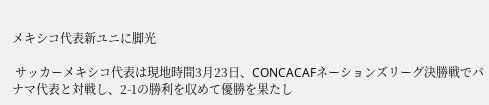メキシコ代表新ユニに脚光

 サッカーメキシコ代表は現地時間3月23日、CONCACAFネーションズリーグ決勝戦でパナマ代表と対戦し、2-1の勝利を収めて優勝を果たし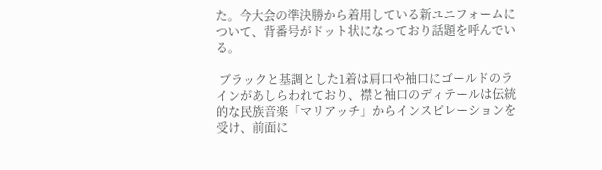た。今大会の準決勝から着用している新ユニフォームについて、背番号がドット状になっており話題を呼んでいる。

 ブラックと基調とした1着は肩口や袖口にゴールドのラインがあしらわれており、襟と袖口のディテールは伝統的な民族音楽「マリアッチ」からインスピレーションを受け、前面に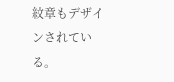紋章もデザインされている。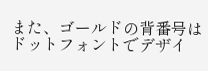また、ゴールドの背番号はドットフォントでデザイ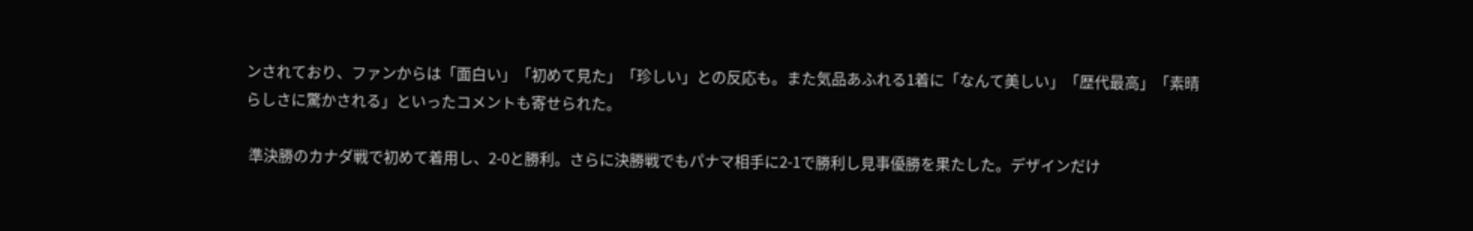ンされており、ファンからは「面白い」「初めて見た」「珍しい」との反応も。また気品あふれる1着に「なんて美しい」「歴代最高」「素晴らしさに驚かされる」といったコメントも寄せられた。

 準決勝のカナダ戦で初めて着用し、2-0と勝利。さらに決勝戦でもパナマ相手に2-1で勝利し見事優勝を果たした。デザインだけ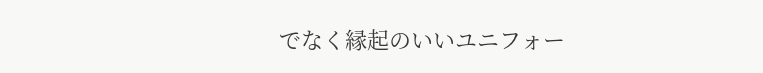でなく縁起のいいユニフォー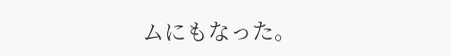ムにもなった。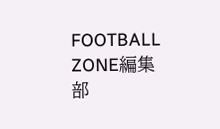FOOTBALL ZONE編集部